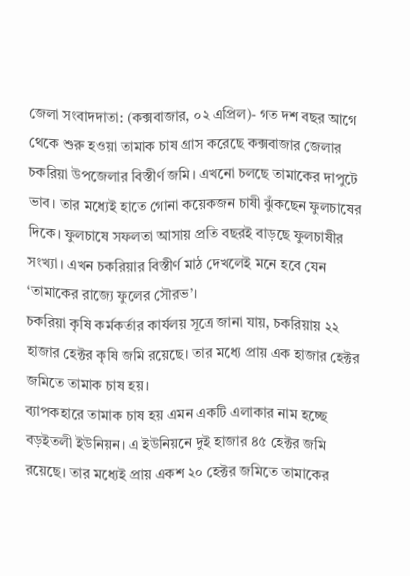জেলা সংবাদদাতা: (কক্সবাজার, ০২ এপ্রিল)- গত দশ বছর আগে থেকে শুরু হওয়া তামাক চাষ গ্রাস করেছে কক্সবাজার জেলার চকরিয়া উপজেলার বিস্তীর্ণ জমি। এখনো চলছে তামাকের দাপুটে ভাব। তার মধ্যেই হাতে গোনা কয়েকজন চাষী ঝুঁকছেন ফুলচাষের দিকে। ফুলচাষে সফলতা আসায় প্রতি বছরই বাড়ছে ফুলচাষীর সংখ্যা। এখন চকরিয়ার বিস্তীর্ণ মাঠ দেখলেই মনে হবে যেন ‘তামাকের রাজ্যে ফুলের সৌরভ’।
চকরিয়া কৃষি কর্মকর্তার কার্যলয় সূত্রে জানা যায়, চকরিয়ায় ২২ হাজার হেক্টর কৃষি জমি রয়েছে। তার মধ্যে প্রায় এক হাজার হেক্টর জমিতে তামাক চাষ হয়।
ব্যাপকহারে তামাক চাষ হয় এমন একটি এলাকার নাম হচ্ছে বড়ইতলী ইউনিয়ন। এ ইউনিয়নে দুই হাজার ৪৫ হেক্টর জমি রয়েছে। তার মধ্যেই প্রায় একশ ২০ হেক্টর জমিতে তামাকের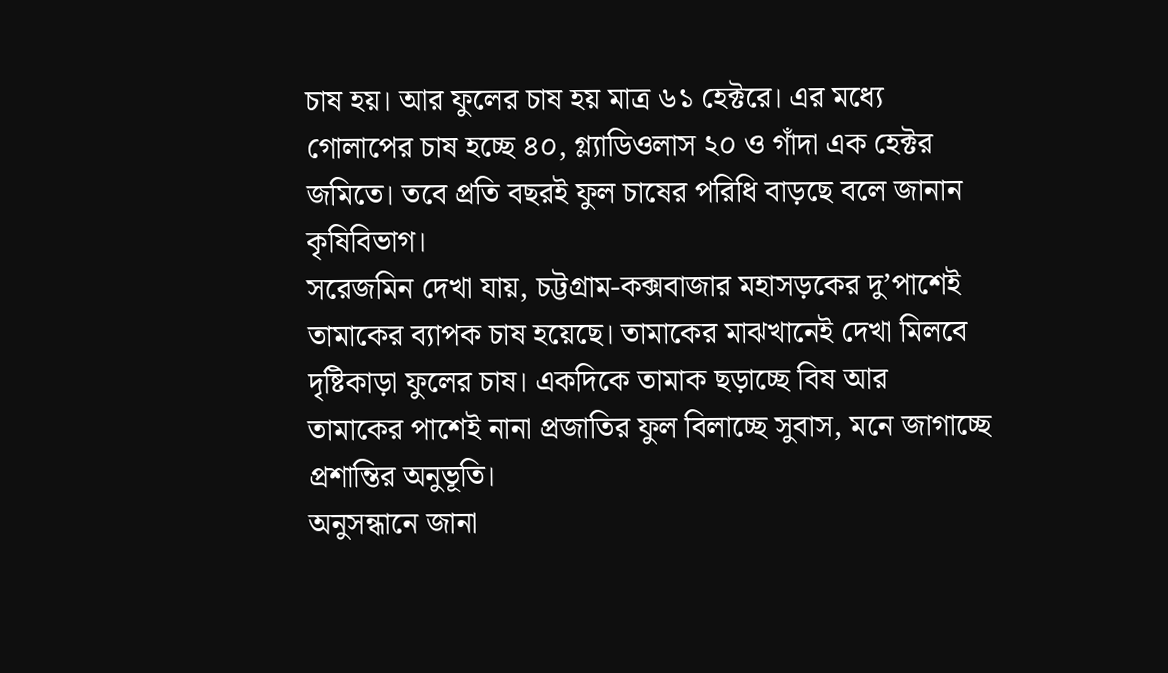চাষ হয়। আর ফুলের চাষ হয় মাত্র ৬১ হেক্টরে। এর মধ্যে গোলাপের চাষ হচ্ছে ৪০, গ্ল্যাডিওলাস ২০ ও গাঁদা এক হেক্টর জমিতে। তবে প্রতি বছরই ফুল চাষের পরিধি বাড়ছে বলে জানান কৃষিবিভাগ।
সরেজমিন দেখা যায়, চট্টগ্রাম-কক্সবাজার মহাসড়কের দু’পাশেই তামাকের ব্যাপক চাষ হয়েছে। তামাকের মাঝখানেই দেখা মিলবে দৃষ্টিকাড়া ফুলের চাষ। একদিকে তামাক ছড়াচ্ছে বিষ আর তামাকের পাশেই নানা প্রজাতির ফুল বিলাচ্ছে সুবাস, মনে জাগাচ্ছে প্রশান্তির অনুভূতি।
অনুসন্ধানে জানা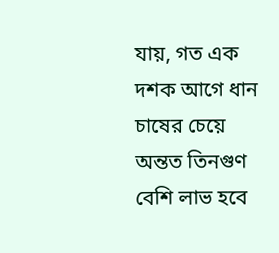যায়, গত এক দশক আগে ধান চাষের চেয়ে অন্তত তিনগুণ বেশি লাভ হবে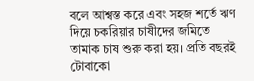বলে আশ্বস্ত করে এবং সহজ শর্তে ঋণ দিয়ে চকরিয়ার চাষীদের জমিতে তামাক চাষ শুরু করা হয়। প্রতি বছরই টোবাকো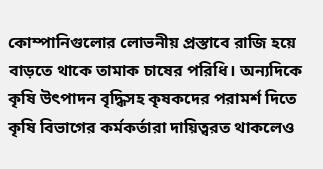কোম্পানিগুলোর লোভনীয় প্রস্তাবে রাজি হয়ে বাড়তে থাকে তামাক চাষের পরিধি। অন্যদিকে কৃষি উৎপাদন বৃদ্ধিসহ কৃষকদের পরামর্শ দিতে কৃষি বিভাগের কর্মকর্তারা দায়িত্বরত থাকলেও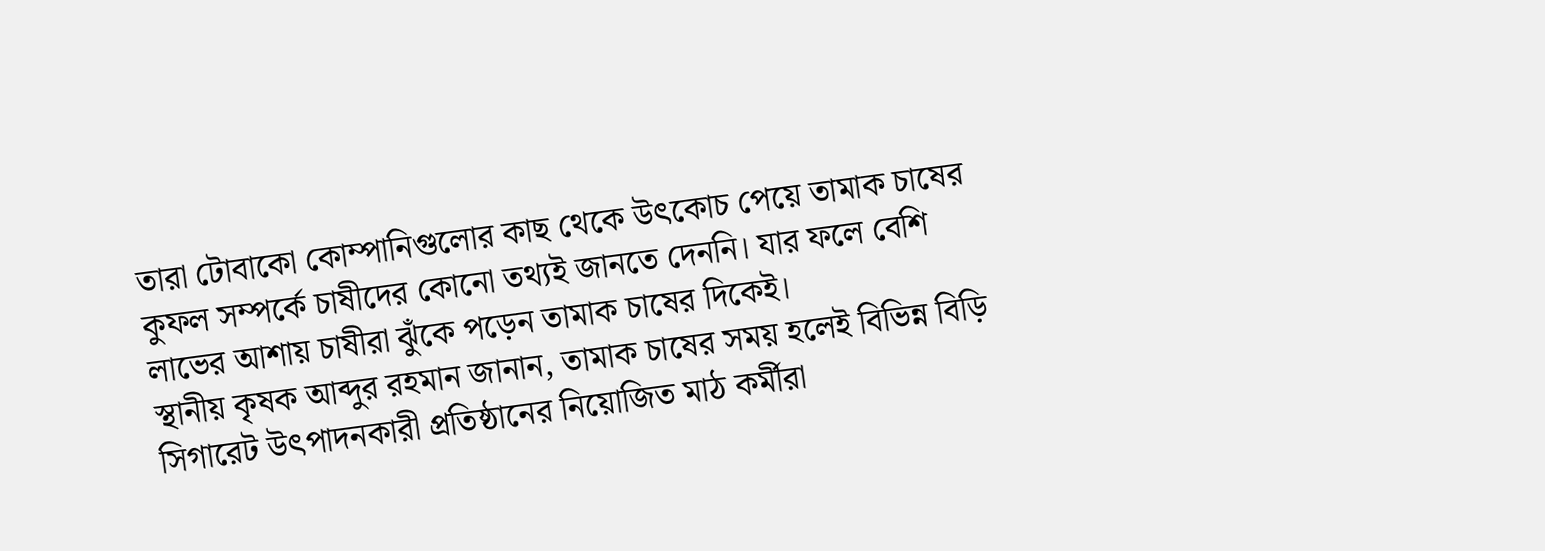তারা টোবাকো কোম্পানিগুলোর কাছ থেকে উৎকোচ পেয়ে তামাক চাষের কুফল সম্পর্কে চাষীদের কোনো তথ্যই জানতে দেননি। যার ফলে বেশি লাভের আশায় চাষীরা ঝুঁকে পড়েন তামাক চাষের দিকেই।
স্থানীয় কৃষক আব্দুর রহমান জানান, তামাক চাষের সময় হলেই বিভিন্ন বিড়ি সিগারেট উৎপাদনকারী প্রতিষ্ঠানের নিয়োজিত মাঠ কর্মীরা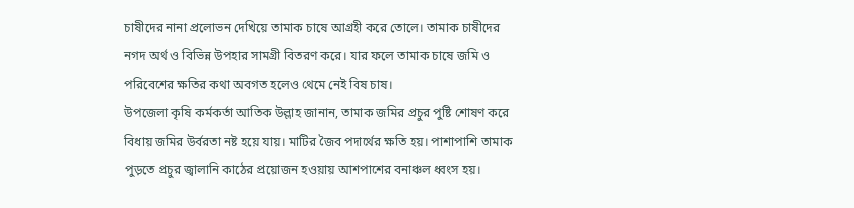চাষীদের নানা প্রলোভন দেখিয়ে তামাক চাষে আগ্রহী করে তোলে। তামাক চাষীদের নগদ অর্থ ও বিভিন্ন উপহার সামগ্রী বিতরণ করে। যার ফলে তামাক চাষে জমি ও পরিবেশের ক্ষতির কথা অবগত হলেও থেমে নেই বিষ চাষ।
উপজেলা কৃষি কর্মকর্তা আতিক উল্লাহ জানান, তামাক জমির প্রচুর পুষ্টি শোষণ করে বিধায় জমির উর্বরতা নষ্ট হয়ে যায়। মাটির জৈব পদার্থের ক্ষতি হয়। পাশাপাশি তামাক পুড়তে প্রচুর জ্বালানি কাঠের প্রয়োজন হওয়ায় আশপাশের বনাঞ্চল ধ্বংস হয়।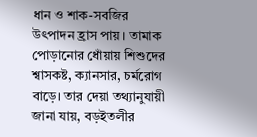ধান ও শাক-সবজির উৎপাদন হ্রাস পায়। তামাক পোড়ানোর ধোঁয়ায় শিশুদের শ্বাসকষ্ট, ক্যানসার, চর্মরোগ বাড়ে। তার দেয়া তথ্যানুযায়ী জানা যায়, বড়ইতলীর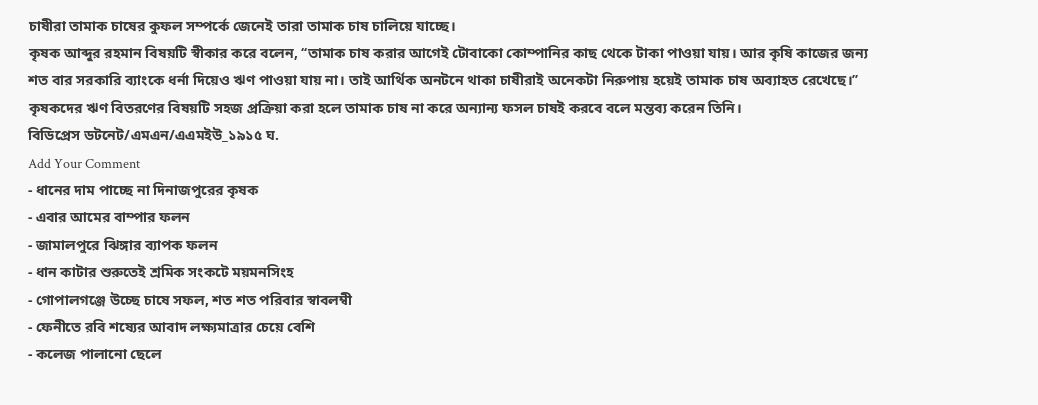চাষীরা তামাক চাষের কুফল সম্পর্কে জেনেই তারা তামাক চাষ চালিয়ে যাচ্ছে।
কৃষক আব্দুর রহমান বিষয়টি স্বীকার করে বলেন, ‘‘তামাক চাষ করার আগেই টোবাকো কোম্পানির কাছ থেকে টাকা পাওয়া যায়। আর কৃষি কাজের জন্য শত বার সরকারি ব্যাংকে ধর্না দিয়েও ঋণ পাওয়া যায় না। তাই আর্থিক অনটনে থাকা চাষীরাই অনেকটা নিরুপায় হয়েই তামাক চাষ অব্যাহত রেখেছে।’’ কৃষকদের ঋণ বিতরণের বিষয়টি সহজ প্রক্রিয়া করা হলে তামাক চাষ না করে অন্যান্য ফসল চাষই করবে বলে মন্তব্য করেন তিনি।
বিডিপ্রেস ডটনেট/এমএন/এএমইউ_১৯১৫ ঘ.
Add Your Comment
- ধানের দাম পাচ্ছে না দিনাজপুরের কৃষক
- এবার আমের বাম্পার ফলন
- জামালপুরে ঝিঙ্গার ব্যাপক ফলন
- ধান কাটার শুরুতেই শ্রমিক সংকটে ময়মনসিংহ
- গোপালগঞ্জে উচ্ছে চাষে সফল, শত শত পরিবার স্বাবলম্বী
- ফেনীতে রবি শষ্যের আবাদ লক্ষ্যমাত্রার চেয়ে বেশি
- কলেজ পালানো ছেলে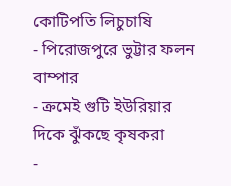কোটিপতি লিচুচাষি
- পিরোজপুরে ভুট্টার ফলন বাম্পার
- ক্রমেই গুটি ইউরিয়ার দিকে ঝুঁকছে কৃষকরা
-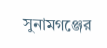সুনামগঞ্জের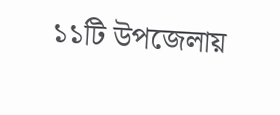১১টি উপজেলায়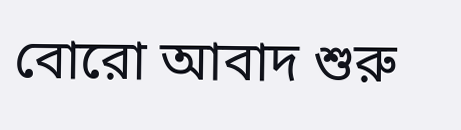বোরো আবাদ শুরু